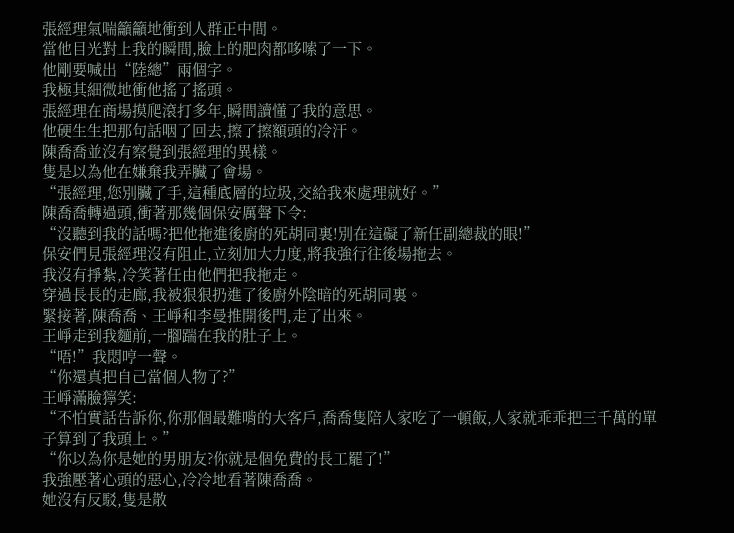張經理氣喘籲籲地衝到人群正中間。
當他目光對上我的瞬間,臉上的肥肉都哆嗦了一下。
他剛要喊出“陸總”兩個字。
我極其細微地衝他搖了搖頭。
張經理在商場摸爬滾打多年,瞬間讀懂了我的意思。
他硬生生把那句話咽了回去,擦了擦額頭的冷汗。
陳喬喬並沒有察覺到張經理的異樣。
隻是以為他在嫌棄我弄臟了會場。
“張經理,您別臟了手,這種底層的垃圾,交給我來處理就好。”
陳喬喬轉過頭,衝著那幾個保安厲聲下令:
“沒聽到我的話嗎?把他拖進後廚的死胡同裏!別在這礙了新任副總裁的眼!”
保安們見張經理沒有阻止,立刻加大力度,將我強行往後場拖去。
我沒有掙紮,冷笑著任由他們把我拖走。
穿過長長的走廊,我被狠狠扔進了後廚外陰暗的死胡同裏。
緊接著,陳喬喬、王崢和李曼推開後門,走了出來。
王崢走到我麵前,一腳踹在我的肚子上。
“唔!”我悶哼一聲。
“你還真把自己當個人物了?”
王崢滿臉獰笑:
“不怕實話告訴你,你那個最難啃的大客戶,喬喬隻陪人家吃了一頓飯,人家就乖乖把三千萬的單子算到了我頭上。”
“你以為你是她的男朋友?你就是個免費的長工罷了!”
我強壓著心頭的惡心,冷冷地看著陳喬喬。
她沒有反駁,隻是散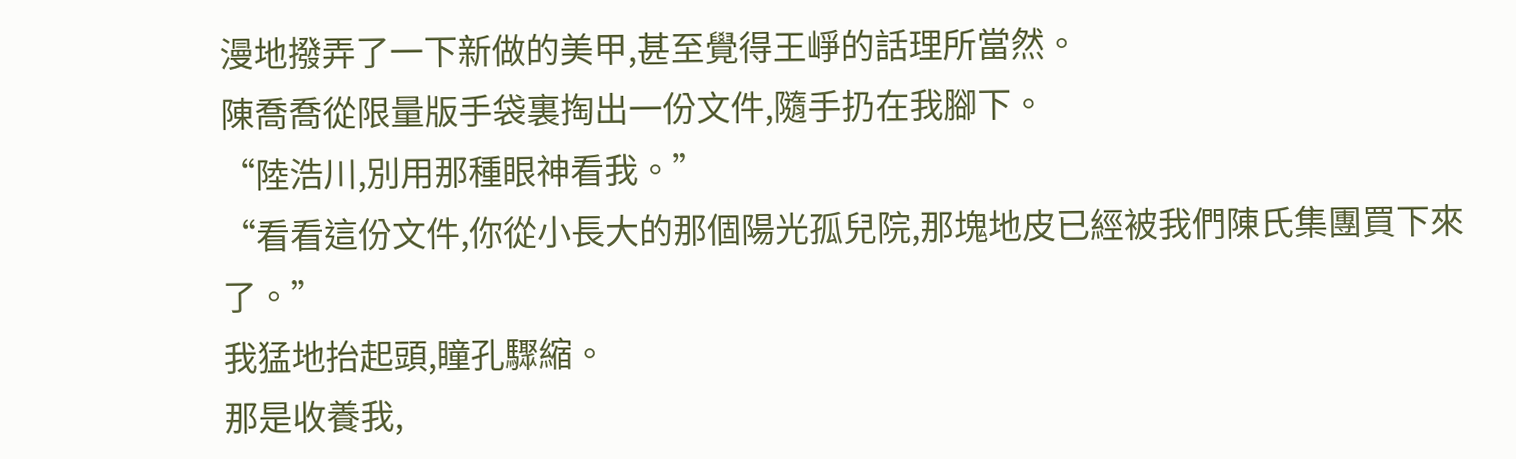漫地撥弄了一下新做的美甲,甚至覺得王崢的話理所當然。
陳喬喬從限量版手袋裏掏出一份文件,隨手扔在我腳下。
“陸浩川,別用那種眼神看我。”
“看看這份文件,你從小長大的那個陽光孤兒院,那塊地皮已經被我們陳氏集團買下來了。”
我猛地抬起頭,瞳孔驟縮。
那是收養我,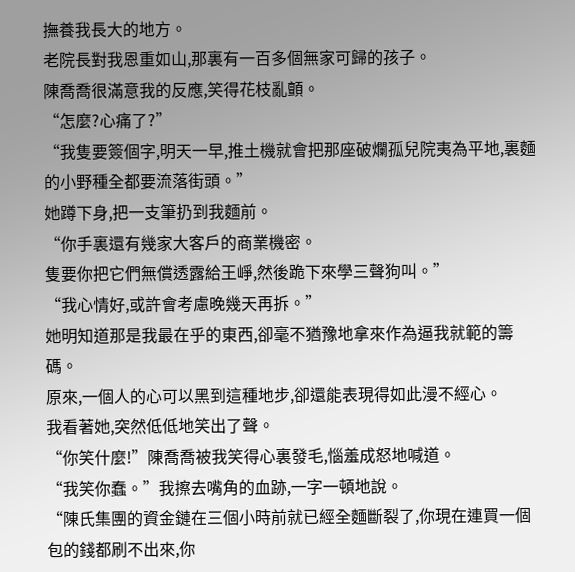撫養我長大的地方。
老院長對我恩重如山,那裏有一百多個無家可歸的孩子。
陳喬喬很滿意我的反應,笑得花枝亂顫。
“怎麼?心痛了?”
“我隻要簽個字,明天一早,推土機就會把那座破爛孤兒院夷為平地,裏麵的小野種全都要流落街頭。”
她蹲下身,把一支筆扔到我麵前。
“你手裏還有幾家大客戶的商業機密。
隻要你把它們無償透露給王崢,然後跪下來學三聲狗叫。”
“我心情好,或許會考慮晚幾天再拆。”
她明知道那是我最在乎的東西,卻毫不猶豫地拿來作為逼我就範的籌碼。
原來,一個人的心可以黑到這種地步,卻還能表現得如此漫不經心。
我看著她,突然低低地笑出了聲。
“你笑什麼!”陳喬喬被我笑得心裏發毛,惱羞成怒地喊道。
“我笑你蠢。”我擦去嘴角的血跡,一字一頓地說。
“陳氏集團的資金鏈在三個小時前就已經全麵斷裂了,你現在連買一個包的錢都刷不出來,你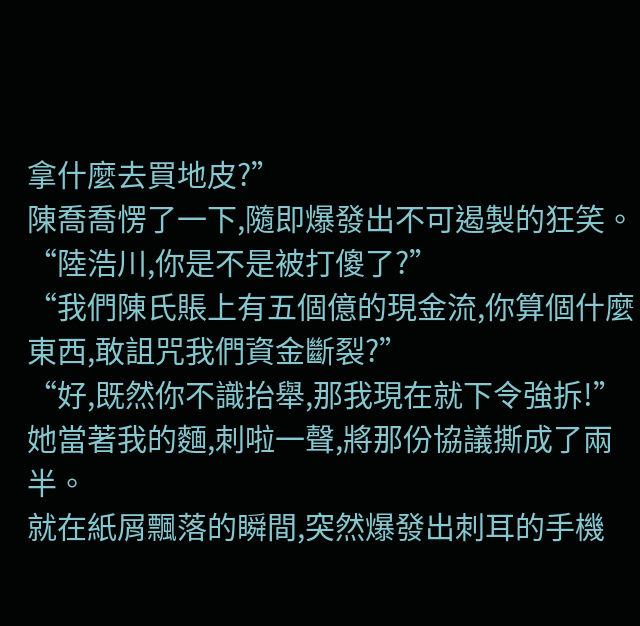拿什麼去買地皮?”
陳喬喬愣了一下,隨即爆發出不可遏製的狂笑。
“陸浩川,你是不是被打傻了?”
“我們陳氏賬上有五個億的現金流,你算個什麼東西,敢詛咒我們資金斷裂?”
“好,既然你不識抬舉,那我現在就下令強拆!”
她當著我的麵,刺啦一聲,將那份協議撕成了兩半。
就在紙屑飄落的瞬間,突然爆發出刺耳的手機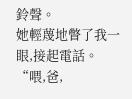鈴聲。
她輕蔑地瞥了我一眼,接起電話。
“喂,爸,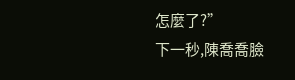怎麼了?”
下一秒,陳喬喬臉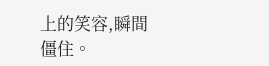上的笑容,瞬間僵住。